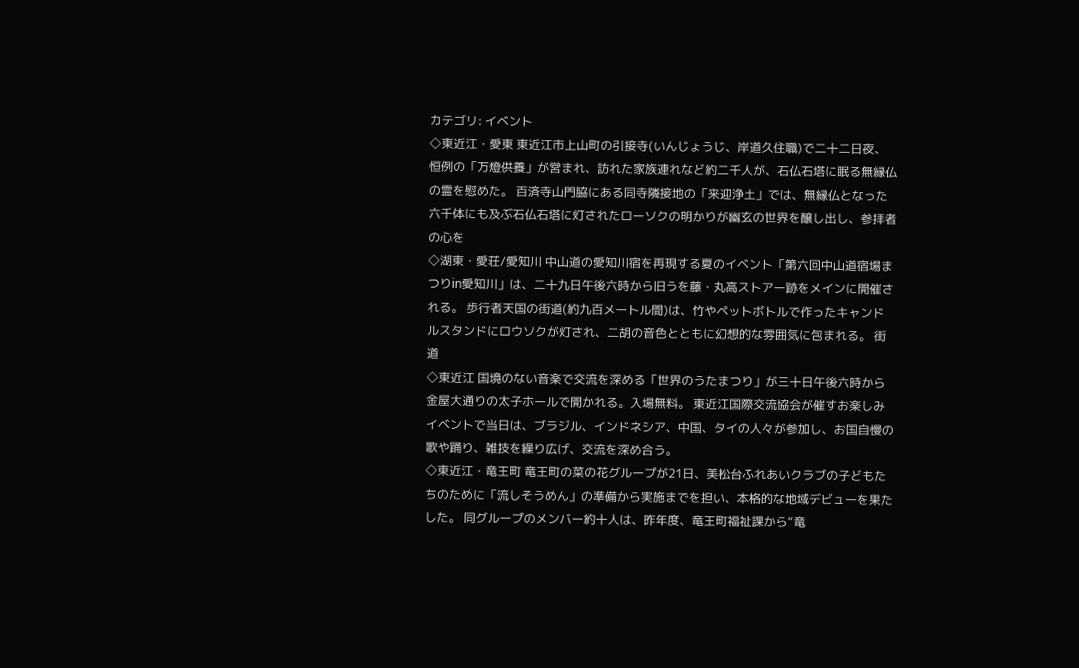カテゴリ: イベント
◇東近江・愛東 東近江市上山町の引接寺(いんじょうじ、岸道久住職)で二十二日夜、恒例の「万燈供養」が営まれ、訪れた家族連れなど約二千人が、石仏石塔に眠る無縁仏の霊を慰めた。 百済寺山門脇にある同寺隣接地の「来迎浄土」では、無縁仏となった六千体にも及ぶ石仏石塔に灯されたローソクの明かりが幽玄の世界を醸し出し、参拝者の心を
◇湖東・愛荘/愛知川 中山道の愛知川宿を再現する夏のイベント「第六回中山道宿場まつりin愛知川」は、二十九日午後六時から旧うを藤・丸高ストアー跡をメインに開催される。 歩行者天国の街道(約九百メートル間)は、竹やペットボトルで作ったキャンドルスタンドにロウソクが灯され、二胡の音色とともに幻想的な雰囲気に包まれる。 街道
◇東近江 国境のない音楽で交流を深める「世界のうたまつり」が三十日午後六時から金屋大通りの太子ホールで開かれる。入場無料。 東近江国際交流協会が催すお楽しみイベントで当日は、ブラジル、インドネシア、中国、タイの人々が参加し、お国自慢の歌や踊り、雑技を繰り広げ、交流を深め合う。
◇東近江・竜王町 竜王町の菜の花グループが21日、美松台ふれあいクラブの子どもたちのために「流しそうめん」の準備から実施までを担い、本格的な地域デビューを果たした。 同グループのメンバー約十人は、昨年度、竜王町福祉課から“竜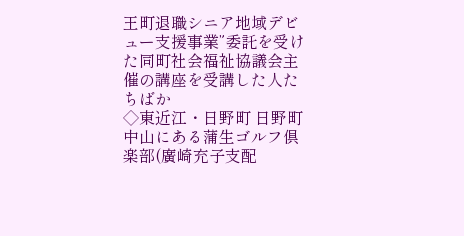王町退職シニア地域デビュー支援事業”委託を受けた同町社会福祉協議会主催の講座を受講した人たちばか
◇東近江・日野町 日野町中山にある蒲生ゴルフ倶楽部(廣崎充子支配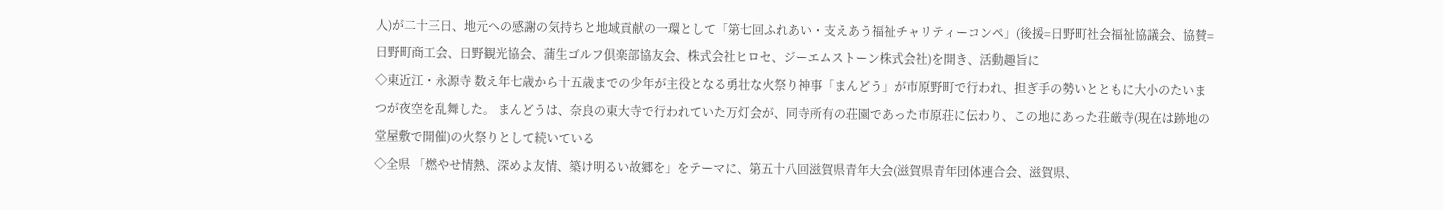人)が二十三日、地元への感謝の気持ちと地域貢献の一環として「第七回ふれあい・支えあう福祉チャリティーコンペ」(後援=日野町社会福祉協議会、協賛=日野町商工会、日野観光協会、蒲生ゴルフ倶楽部協友会、株式会社ヒロセ、ジーエムストーン株式会社)を開き、活動趣旨に
◇東近江・永源寺 数え年七歳から十五歳までの少年が主役となる勇壮な火祭り神事「まんどう」が市原野町で行われ、担ぎ手の勢いとともに大小のたいまつが夜空を乱舞した。 まんどうは、奈良の東大寺で行われていた万灯会が、同寺所有の荘園であった市原荘に伝わり、この地にあった荘厳寺(現在は跡地の堂屋敷で開催)の火祭りとして続いている
◇全県 「燃やせ情熱、深めよ友情、築け明るい故郷を」をテーマに、第五十八回滋賀県青年大会(滋賀県青年団体連合会、滋賀県、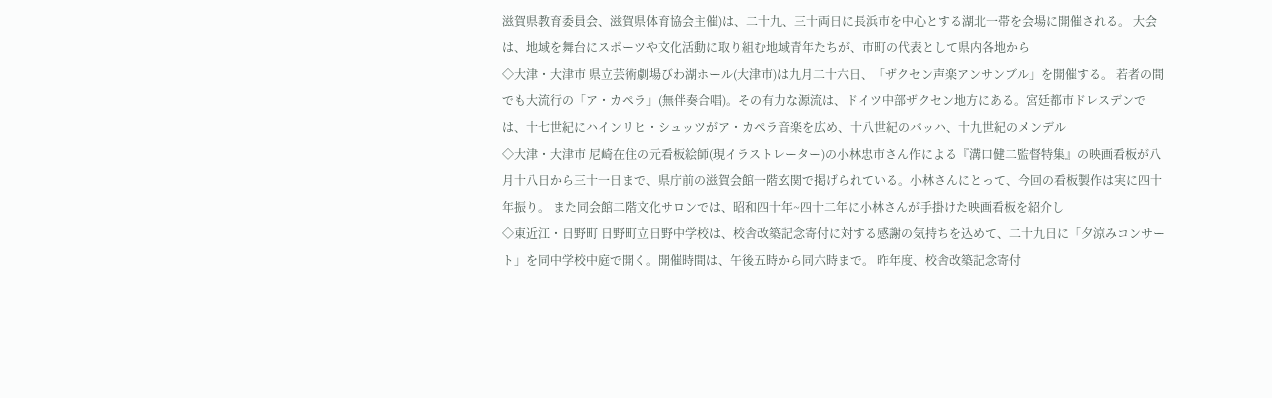滋賀県教育委員会、滋賀県体育協会主催)は、二十九、三十両日に長浜市を中心とする湖北一帯を会場に開催される。 大会は、地域を舞台にスポーツや文化活動に取り組む地域青年たちが、市町の代表として県内各地から
◇大津・大津市 県立芸術劇場びわ湖ホール(大津市)は九月二十六日、「ザクセン声楽アンサンブル」を開催する。 若者の間でも大流行の「ア・カペラ」(無伴奏合唱)。その有力な源流は、ドイツ中部ザクセン地方にある。宮廷都市ドレスデンでは、十七世紀にハインリヒ・シュッツがア・カペラ音楽を広め、十八世紀のバッハ、十九世紀のメンデル
◇大津・大津市 尼崎在住の元看板絵師(現イラストレーター)の小林忠市さん作による『溝口健二監督特集』の映画看板が八月十八日から三十一日まで、県庁前の滋賀会館一階玄関で掲げられている。小林さんにとって、今回の看板製作は実に四十年振り。 また同会館二階文化サロンでは、昭和四十年~四十二年に小林さんが手掛けた映画看板を紹介し
◇東近江・日野町 日野町立日野中学校は、校舎改築記念寄付に対する感謝の気持ちを込めて、二十九日に「夕涼みコンサート」を同中学校中庭で開く。開催時間は、午後五時から同六時まで。 昨年度、校舎改築記念寄付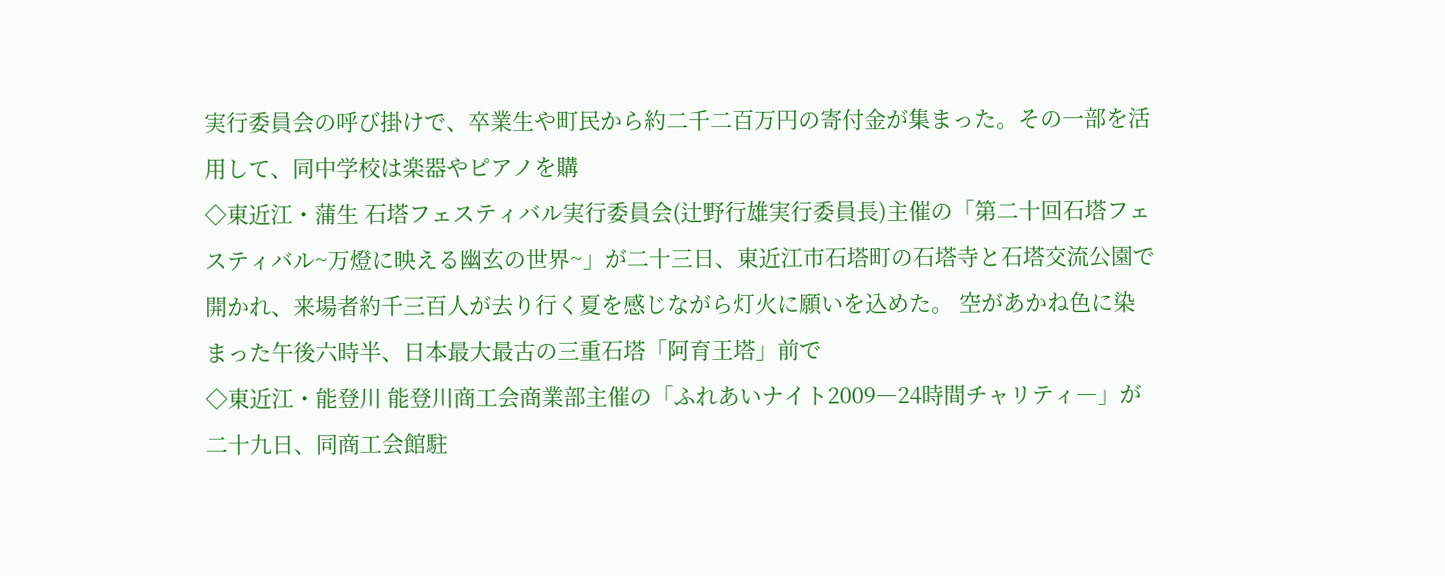実行委員会の呼び掛けで、卒業生や町民から約二千二百万円の寄付金が集まった。その一部を活用して、同中学校は楽器やピアノを購
◇東近江・蒲生 石塔フェスティバル実行委員会(辻野行雄実行委員長)主催の「第二十回石塔フェスティバル~万燈に映える幽玄の世界~」が二十三日、東近江市石塔町の石塔寺と石塔交流公園で開かれ、来場者約千三百人が去り行く夏を感じながら灯火に願いを込めた。 空があかね色に染まった午後六時半、日本最大最古の三重石塔「阿育王塔」前で
◇東近江・能登川 能登川商工会商業部主催の「ふれあいナイト2009―24時間チャリティ―」が二十九日、同商工会館駐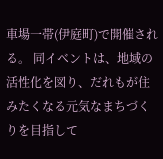車場一帯(伊庭町)で開催される。 同イベントは、地域の活性化を図り、だれもが住みたくなる元気なまちづくりを目指して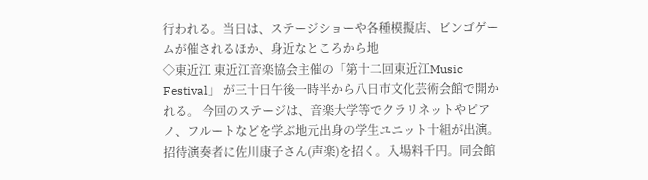行われる。当日は、ステージショーや各種模擬店、ビンゴゲームが催されるほか、身近なところから地
◇東近江 東近江音楽協会主催の「第十二回東近江Music Festival」 が三十日午後一時半から八日市文化芸術会館で開かれる。 今回のステージは、音楽大学等でクラリネットやピアノ、フルートなどを学ぶ地元出身の学生ユニット十組が出演。招待演奏者に佐川康子さん(声楽)を招く。入場料千円。同会館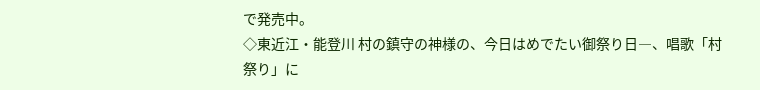で発売中。
◇東近江・能登川 村の鎮守の神様の、今日はめでたい御祭り日―、唱歌「村祭り」に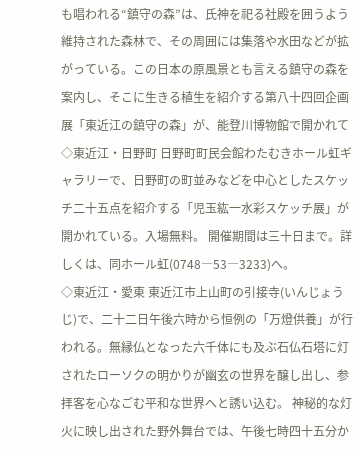も唱われる“鎮守の森”は、氏神を祀る社殿を囲うよう維持された森林で、その周囲には集落や水田などが拡がっている。この日本の原風景とも言える鎮守の森を案内し、そこに生きる植生を紹介する第八十四回企画展「東近江の鎮守の森」が、能登川博物館で開かれて
◇東近江・日野町 日野町町民会館わたむきホール虹ギャラリーで、日野町の町並みなどを中心としたスケッチ二十五点を紹介する「児玉紘一水彩スケッチ展」が開かれている。入場無料。 開催期間は三十日まで。詳しくは、同ホール虹(0748―53―3233)へ。
◇東近江・愛東 東近江市上山町の引接寺(いんじょうじ)で、二十二日午後六時から恒例の「万燈供養」が行われる。無縁仏となった六千体にも及ぶ石仏石塔に灯されたローソクの明かりが幽玄の世界を醸し出し、参拝客を心なごむ平和な世界へと誘い込む。 神秘的な灯火に映し出された野外舞台では、午後七時四十五分か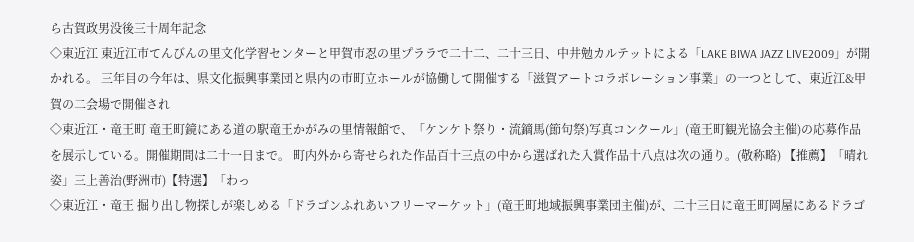ら古賀政男没後三十周年記念
◇東近江 東近江市てんびんの里文化学習センターと甲賀市忍の里プララで二十二、二十三日、中井勉カルテットによる「LAKE BIWA JAZZ LIVE2009」が開かれる。 三年目の今年は、県文化振興事業団と県内の市町立ホールが協働して開催する「滋賀アートコラボレーション事業」の一つとして、東近江&甲賀の二会場で開催され
◇東近江・竜王町 竜王町鏡にある道の駅竜王かがみの里情報館で、「ケンケト祭り・流鏑馬(節句祭)写真コンクール」(竜王町観光協会主催)の応募作品を展示している。開催期間は二十一日まで。 町内外から寄せられた作品百十三点の中から選ばれた入賞作品十八点は次の通り。(敬称略) 【推薦】「晴れ姿」三上善治(野洲市)【特選】「わっ
◇東近江・竜王 掘り出し物探しが楽しめる「ドラゴンふれあいフリーマーケット」(竜王町地域振興事業団主催)が、二十三日に竜王町岡屋にあるドラゴ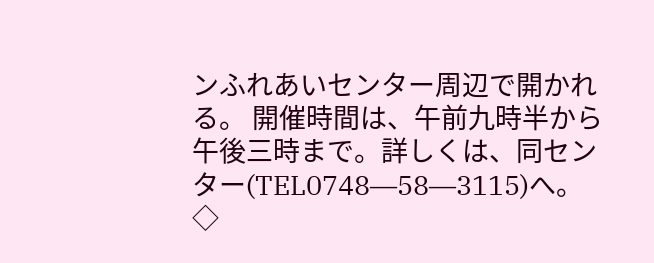ンふれあいセンター周辺で開かれる。 開催時間は、午前九時半から午後三時まで。詳しくは、同センター(TEL0748―58―3115)へ。
◇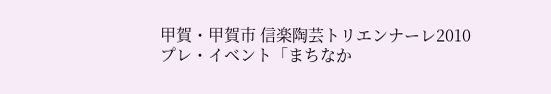甲賀・甲賀市 信楽陶芸トリエンナーレ2010プレ・イベント「まちなか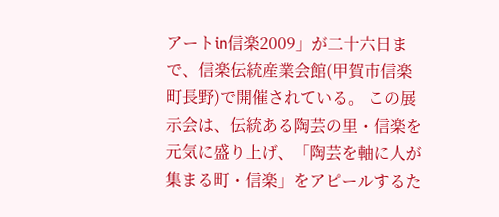アートin信楽2009」が二十六日まで、信楽伝統産業会館(甲賀市信楽町長野)で開催されている。 この展示会は、伝統ある陶芸の里・信楽を元気に盛り上げ、「陶芸を軸に人が集まる町・信楽」をアピールするた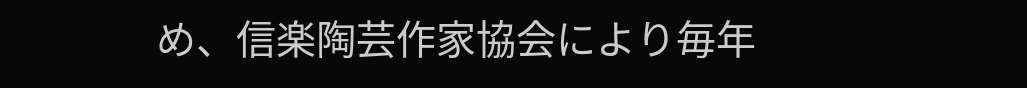め、信楽陶芸作家協会により毎年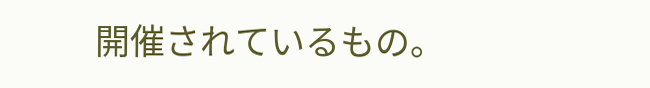開催されているもの。